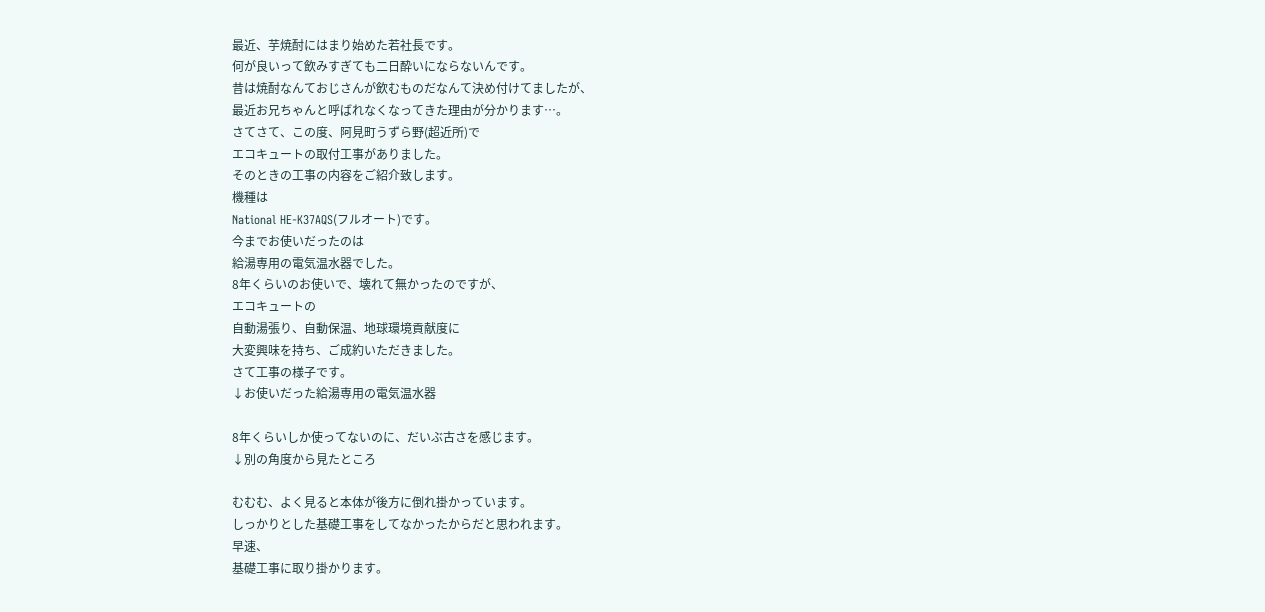最近、芋焼酎にはまり始めた若社長です。
何が良いって飲みすぎても二日酔いにならないんです。
昔は焼酎なんておじさんが飲むものだなんて決め付けてましたが、
最近お兄ちゃんと呼ばれなくなってきた理由が分かります…。
さてさて、この度、阿見町うずら野(超近所)で
エコキュートの取付工事がありました。
そのときの工事の内容をご紹介致します。
機種は
National HE-K37AQS(フルオート)です。
今までお使いだったのは
給湯専用の電気温水器でした。
8年くらいのお使いで、壊れて無かったのですが、
エコキュートの
自動湯張り、自動保温、地球環境貢献度に
大変興味を持ち、ご成約いただきました。
さて工事の様子です。
↓お使いだった給湯専用の電気温水器

8年くらいしか使ってないのに、だいぶ古さを感じます。
↓別の角度から見たところ

むむむ、よく見ると本体が後方に倒れ掛かっています。
しっかりとした基礎工事をしてなかったからだと思われます。
早速、
基礎工事に取り掛かります。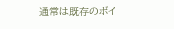通常は既存のボイ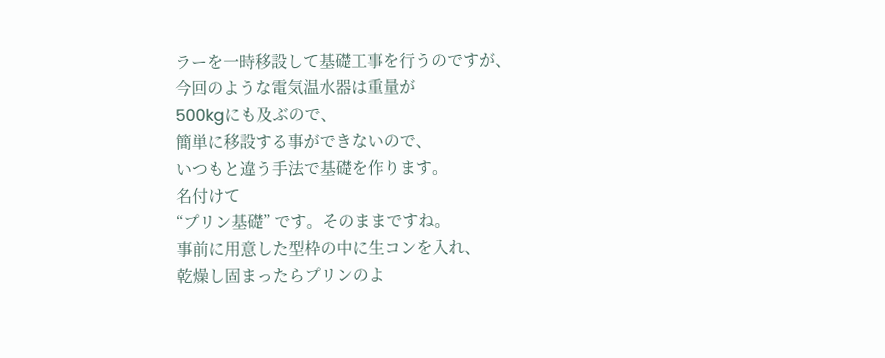ラーを一時移設して基礎工事を行うのですが、
今回のような電気温水器は重量が
500kgにも及ぶので、
簡単に移設する事ができないので、
いつもと違う手法で基礎を作ります。
名付けて
“プリン基礎” です。そのままですね。
事前に用意した型枠の中に生コンを入れ、
乾燥し固まったらプリンのよ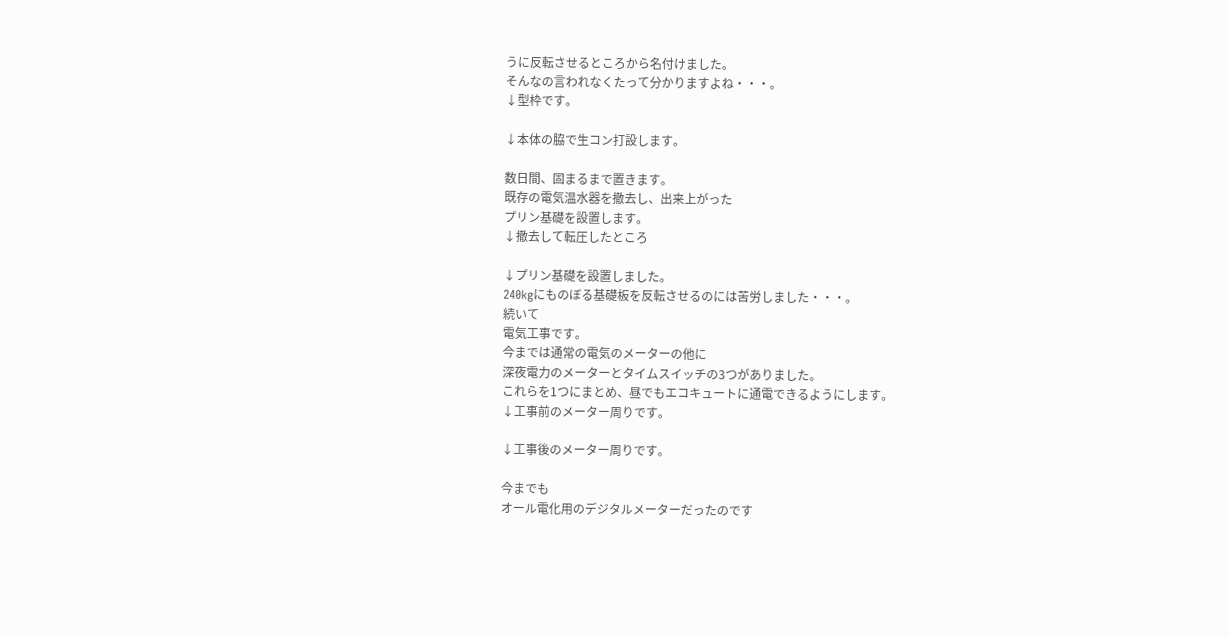うに反転させるところから名付けました。
そんなの言われなくたって分かりますよね・・・。
↓型枠です。

↓本体の脇で生コン打設します。

数日間、固まるまで置きます。
既存の電気温水器を撤去し、出来上がった
プリン基礎を設置します。
↓撤去して転圧したところ

↓プリン基礎を設置しました。
240kgにものぼる基礎板を反転させるのには苦労しました・・・。
続いて
電気工事です。
今までは通常の電気のメーターの他に
深夜電力のメーターとタイムスイッチの3つがありました。
これらを1つにまとめ、昼でもエコキュートに通電できるようにします。
↓工事前のメーター周りです。

↓工事後のメーター周りです。

今までも
オール電化用のデジタルメーターだったのです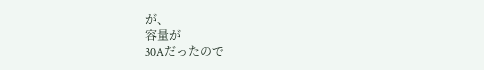が、
容量が
30Aだったので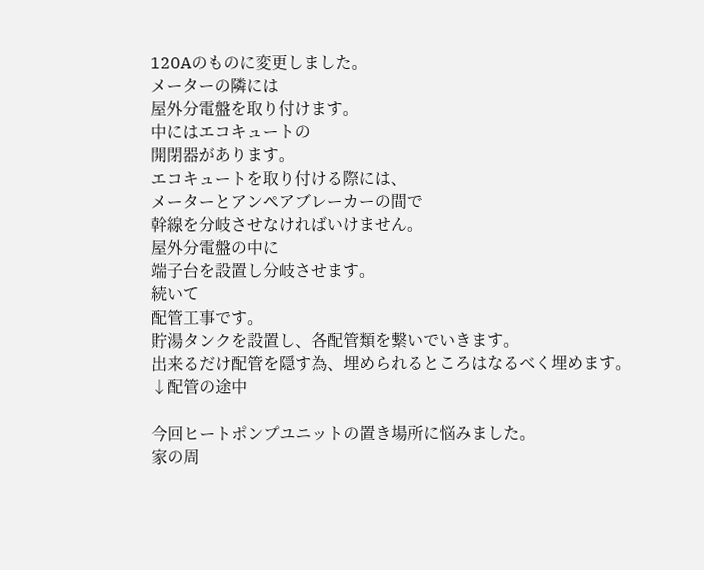120Aのものに変更しました。
メーターの隣には
屋外分電盤を取り付けます。
中にはエコキュートの
開閉器があります。
エコキュートを取り付ける際には、
メーターとアンペアブレーカーの間で
幹線を分岐させなければいけません。
屋外分電盤の中に
端子台を設置し分岐させます。
続いて
配管工事です。
貯湯タンクを設置し、各配管類を繋いでいきます。
出来るだけ配管を隠す為、埋められるところはなるべく埋めます。
↓配管の途中

今回ヒートポンプユニットの置き場所に悩みました。
家の周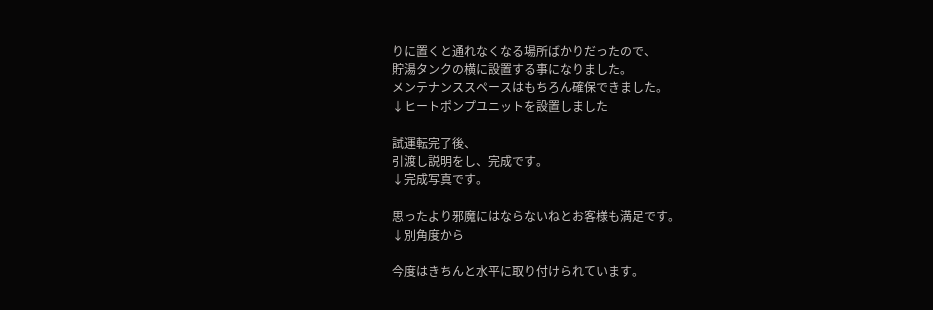りに置くと通れなくなる場所ばかりだったので、
貯湯タンクの横に設置する事になりました。
メンテナンススペースはもちろん確保できました。
↓ヒートポンプユニットを設置しました

試運転完了後、
引渡し説明をし、完成です。
↓完成写真です。

思ったより邪魔にはならないねとお客様も満足です。
↓別角度から

今度はきちんと水平に取り付けられています。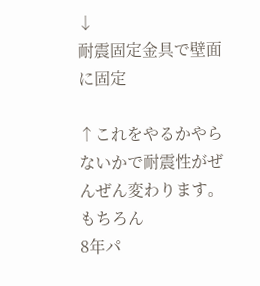↓
耐震固定金具で壁面に固定

↑これをやるかやらないかで耐震性がぜんぜん変わります。
もちろん
8年パ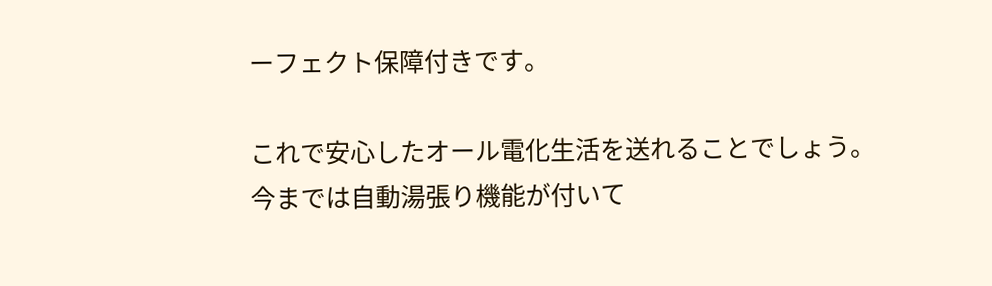ーフェクト保障付きです。

これで安心したオール電化生活を送れることでしょう。
今までは自動湯張り機能が付いて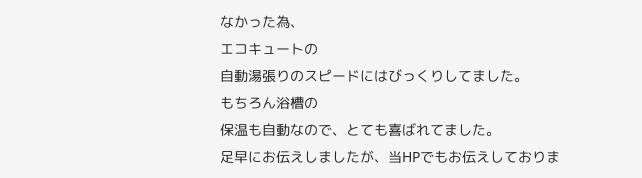なかった為、
エコキュートの
自動湯張りのスピードにはびっくりしてました。
もちろん浴槽の
保温も自動なので、とても喜ばれてました。
足早にお伝えしましたが、当HPでもお伝えしておりま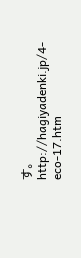す。
http://hagiyadenki.jp/4-eco-17.htm